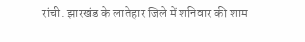रांची. झारखंड के लातेहार जिले में शनिवार की शाम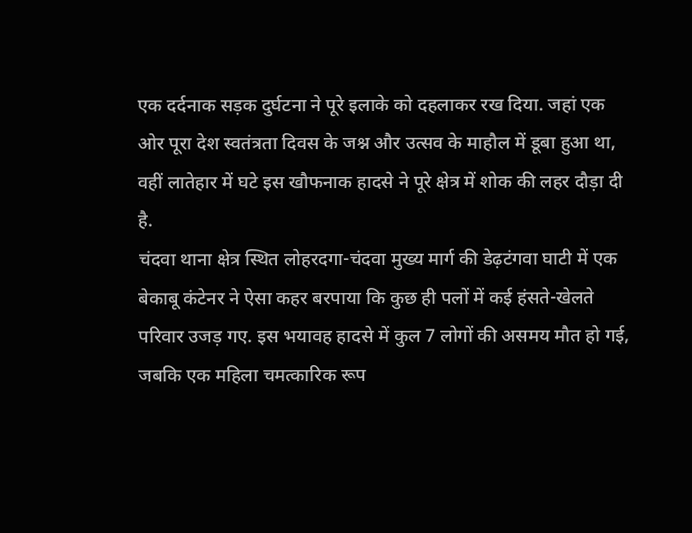एक दर्दनाक सड़क दुर्घटना ने पूरे इलाके को दहलाकर रख दिया. जहां एक ओर पूरा देश स्वतंत्रता दिवस के जश्न और उत्सव के माहौल में डूबा हुआ था, वहीं लातेहार में घटे इस खौफनाक हादसे ने पूरे क्षेत्र में शोक की लहर दौड़ा दी है.
चंदवा थाना क्षेत्र स्थित लोहरदगा-चंदवा मुख्य मार्ग की डेढ़टंगवा घाटी में एक बेकाबू कंटेनर ने ऐसा कहर बरपाया कि कुछ ही पलों में कई हंसते-खेलते परिवार उजड़ गए. इस भयावह हादसे में कुल 7 लोगों की असमय मौत हो गई, जबकि एक महिला चमत्कारिक रूप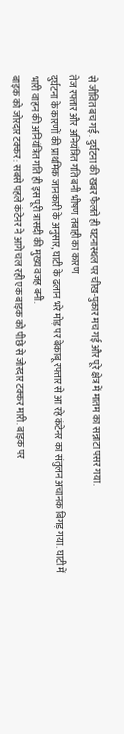से जीवित बच गई. दुर्घटना की खबर फैलते ही घटनास्थल पर चीख-पुकार मच गई और पूरे क्षेत्र में मातम का सन्नाटा पसर गया.
तेज रफ्तार और अनियंत्रित गति बनी भीषण तबाही का कारण
दुर्घटना के कारणों की प्राथमिक जानकारी के अनुसार, घाटी के ढलान भरे मोड़ पर बेकाबू रफ्तार से आ रहे कंटेनर का संतुलन अचानक बिगड़ गया. घाटी में भारी वाहन की अनियंत्रित गति ही इस पूरी त्रासदी की मुख्य वजह बनी.
बाइक को जोरदार टक्कर: सबसे पहले कंटेनर ने आगे चल रही एक बाइक को पीछे से जोरदार टक्कर मारी. बाइक पर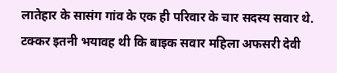लातेहार के सासंग गांव के एक ही परिवार के चार सदस्य सवार थे. टक्कर इतनी भयावह थी कि बाइक सवार महिला अफसरी देवी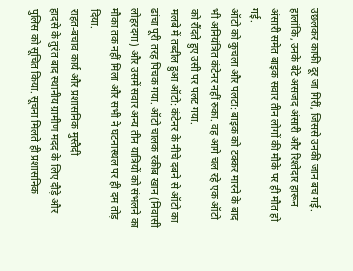उछलकर काफी दूर जा गिरीं, जिससे उनकी जान बच गई. हालांकि, उनके बेटे असजद अंसारी और रिश्तेदार हारून अंसारी समेत बाइक सवार तीन लोगों की मौके पर ही मौत हो गई.
ऑटो को कुचला और पलटा: बाइक को टक्कर मारने के बाद भी अनियंत्रित कंटेनर नहीं रुका. वह आगे चल रहे एक ऑटो को रौंदते हुए उसी पर पलट गया.
मलबे में तब्दील हुआ ऑटो: कंटेनर के नीचे दबने से ऑटो का ढांचा पूरी तरह पिचक गया. ऑटो चालक रकीब खान (निवासी लोहरदगा) और उसमें सवार अन्य तीन यात्रियों को संभलने का मौका तक नहीं मिला और सभी ने घटनास्थल पर ही दम तोड़ दिया.
राहत-बचाव कार्य और प्रशासनिक मुस्तैदी
हादसे के तुरंत बाद स्थानीय ग्रामीण मदद के लिए दौड़े और पुलिस को सूचित किया. सूचना मिलते ही प्रशासनिक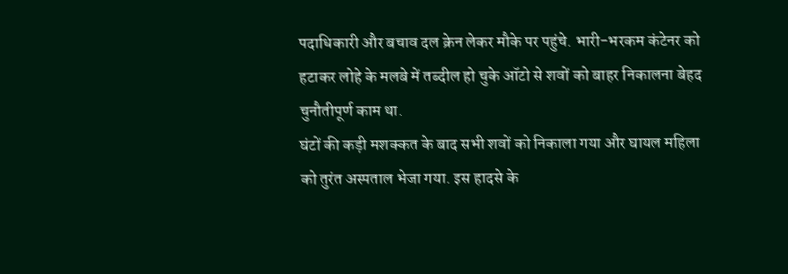पदाधिकारी और बचाव दल क्रेन लेकर मौके पर पहुंचे. भारी-भरकम कंटेनर को हटाकर लोहे के मलबे में तब्दील हो चुके ऑटो से शवों को बाहर निकालना बेहद चुनौतीपूर्ण काम था.
घंटों की कड़ी मशक्कत के बाद सभी शवों को निकाला गया और घायल महिला को तुरंत अस्पताल भेजा गया. इस हादसे के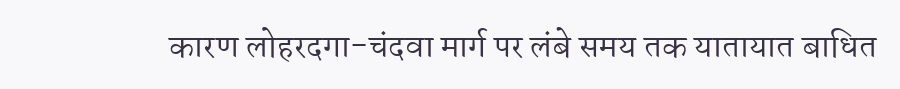कारण लोहरदगा-चंदवा मार्ग पर लंबे समय तक यातायात बाधित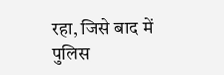रहा, जिसे बाद में पुलिस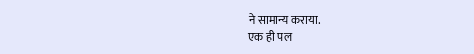ने सामान्य कराया.
एक ही पल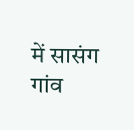में सासंग गांव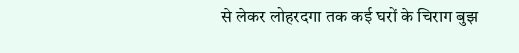से लेकर लोहरदगा तक कई घरों के चिराग बुझ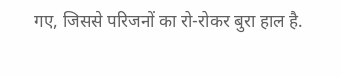गए, जिससे परिजनों का रो-रोकर बुरा हाल है.